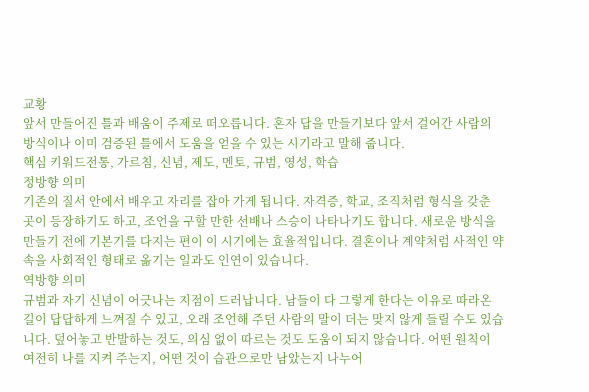교황
앞서 만들어진 틀과 배움이 주제로 떠오릅니다. 혼자 답을 만들기보다 앞서 걸어간 사람의 방식이나 이미 검증된 틀에서 도움을 얻을 수 있는 시기라고 말해 줍니다.
핵심 키워드전통, 가르침, 신념, 제도, 멘토, 규범, 영성, 학습
정방향 의미
기존의 질서 안에서 배우고 자리를 잡아 가게 됩니다. 자격증, 학교, 조직처럼 형식을 갖춘 곳이 등장하기도 하고, 조언을 구할 만한 선배나 스승이 나타나기도 합니다. 새로운 방식을 만들기 전에 기본기를 다지는 편이 이 시기에는 효율적입니다. 결혼이나 계약처럼 사적인 약속을 사회적인 형태로 옮기는 일과도 인연이 있습니다.
역방향 의미
규범과 자기 신념이 어긋나는 지점이 드러납니다. 남들이 다 그렇게 한다는 이유로 따라온 길이 답답하게 느껴질 수 있고, 오래 조언해 주던 사람의 말이 더는 맞지 않게 들릴 수도 있습니다. 덮어놓고 반발하는 것도, 의심 없이 따르는 것도 도움이 되지 않습니다. 어떤 원칙이 여전히 나를 지켜 주는지, 어떤 것이 습관으로만 남았는지 나누어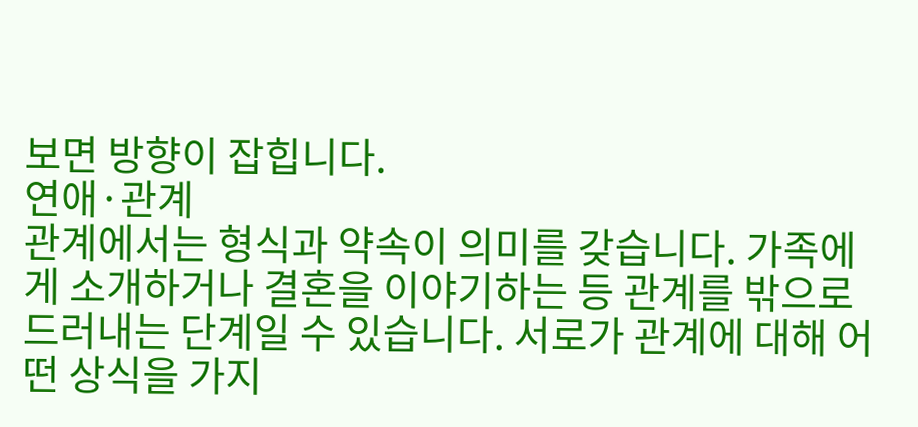보면 방향이 잡힙니다.
연애·관계
관계에서는 형식과 약속이 의미를 갖습니다. 가족에게 소개하거나 결혼을 이야기하는 등 관계를 밖으로 드러내는 단계일 수 있습니다. 서로가 관계에 대해 어떤 상식을 가지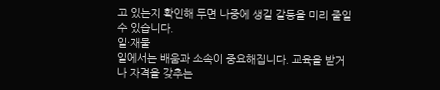고 있는지 확인해 두면 나중에 생길 갈등을 미리 줄일 수 있습니다.
일·재물
일에서는 배움과 소속이 중요해집니다. 교육을 받거나 자격을 갖추는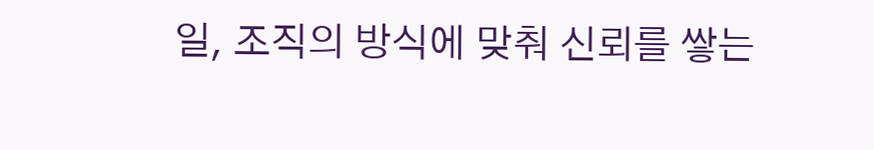일, 조직의 방식에 맞춰 신뢰를 쌓는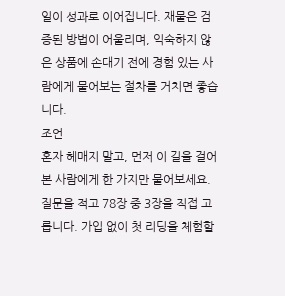일이 성과로 이어집니다. 재물은 검증된 방법이 어울리며, 익숙하지 않은 상품에 손대기 전에 경험 있는 사람에게 물어보는 절차를 거치면 좋습니다.
조언
혼자 헤매지 말고, 먼저 이 길을 걸어 본 사람에게 한 가지만 물어보세요.
질문을 적고 78장 중 3장을 직접 고릅니다. 가입 없이 첫 리딩을 체험할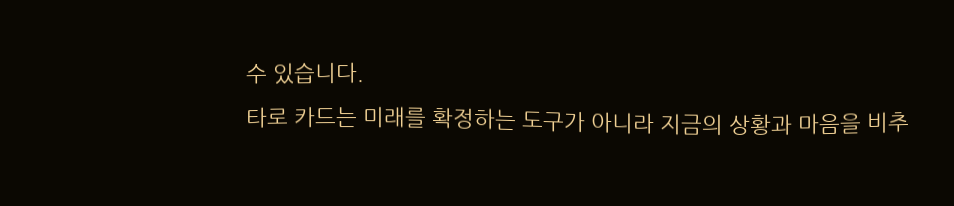수 있습니다.
타로 카드는 미래를 확정하는 도구가 아니라 지금의 상황과 마음을 비추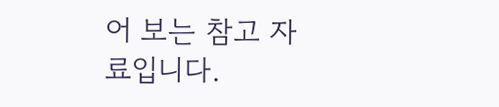어 보는 참고 자료입니다.